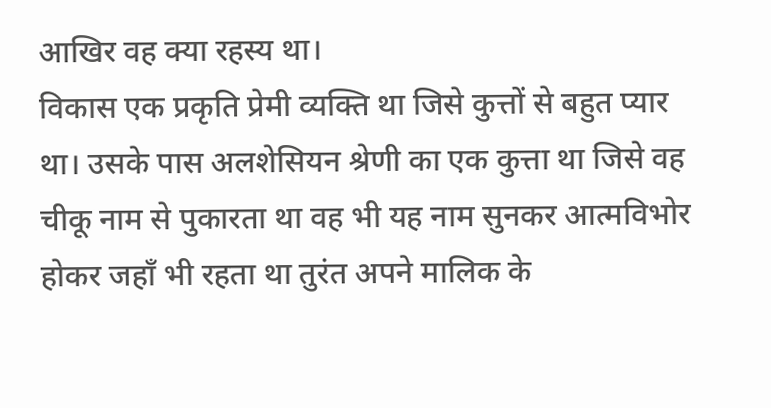आखिर वह क्या रहस्य था।
विकास एक प्रकृति प्रेमी व्यक्ति था जिसे कुत्तों से बहुत प्यार था। उसके पास अलशेसियन श्रेणी का एक कुत्ता था जिसे वह चीकू नाम से पुकारता था वह भी यह नाम सुनकर आत्मविभोर होकर जहाँ भी रहता था तुरंत अपने मालिक के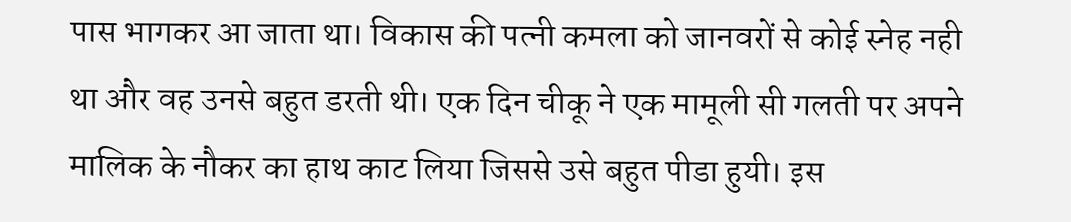पास भागकर आ जाता था। विकास की पत्नी कमला को जानवरों से कोई स्नेह नही था और वह उनसे बहुत डरती थी। एक दिन चीकू ने एक मामूली सी गलती पर अपने मालिक के नौकर का हाथ काट लिया जिससे उसे बहुत पीडा हुयी। इस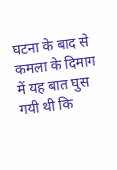घटना के बाद से कमला के दिमाग में यह बात घुस गयी थी कि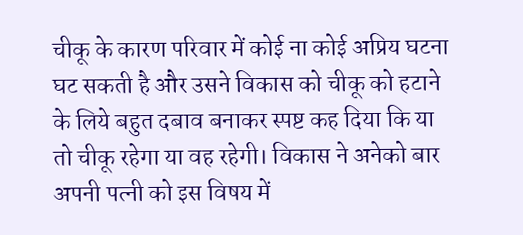चीकू के कारण परिवार में कोई ना कोई अप्रिय घटना घट सकती है और उसने विकास को चीकू को हटाने के लिये बहुत दबाव बनाकर स्पष्ट कह दिया कि या तो चीकू रहेगा या वह रहेगी। विकास ने अनेको बार अपनी पत्नी को इस विषय में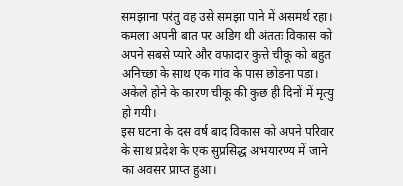समझाना परंतु वह उसे समझा पाने में असमर्थ रहा। कमला अपनी बात पर अडिग थी अंततः विकास को अपने सबसे प्यारे और वफादार कुत्ते चीकू को बहुत अनिच्छा के साथ एक गांव के पास छोडना पडा। अकेले होने के कारण चीकू की कुछ ही दिनों में मृत्यु हो गयी।
इस घटना के दस वर्ष बाद विकास को अपने परिवार के साथ प्रदेश के एक सुप्रसिद्ध अभयारण्य में जाने का अवसर प्राप्त हुआ।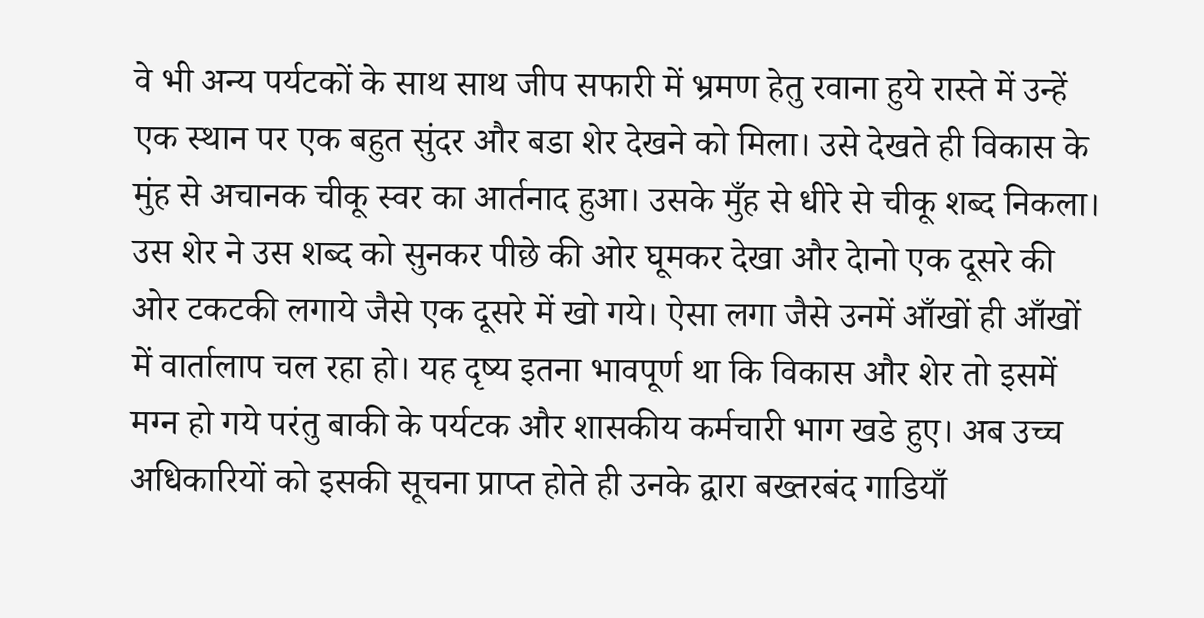वे भी अन्य पर्यटकों के साथ साथ जीप सफारी में भ्रमण हेतु रवाना हुये रास्ते में उन्हें एक स्थान पर एक बहुत सुंदर और बडा शेर देखने को मिला। उसे देखते ही विकास के मुंह से अचानक चीकू स्वर का आर्तनाद हुआ। उसके मुँह से धीरे से चीकू शब्द निकला। उस शेर ने उस शब्द को सुनकर पीछे की ओर घूमकर देखा और देानो एक दूसरे की ओर टकटकी लगाये जैसे एक दूसरे में खो गये। ऐसा लगा जैसे उनमें आँखों ही आँखों में वार्तालाप चल रहा हो। यह दृष्य इतना भावपूर्ण था कि विकास और शेर तो इसमें मग्न हो गये परंतु बाकी के पर्यटक और शासकीय कर्मचारी भाग खडे हुए। अब उच्च अधिकारियों को इसकी सूचना प्राप्त होते ही उनके द्वारा बख्तरबंद गाडियाँ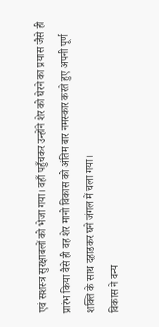एवं सशस्त्र सुरक्षाबलों को भेजा गया। वहाँ पहुँचकर उन्होंने शेर को घेरने का प्रयास जैसे ही प्रारंभ किया वैसे ही वह शेर मानो विकास को अंतिम बार नमस्कार करते हुए अपनी पूर्ण शक्ति के साथ दहाडकर घने जंगल में चला गया।
विकास ने वन्य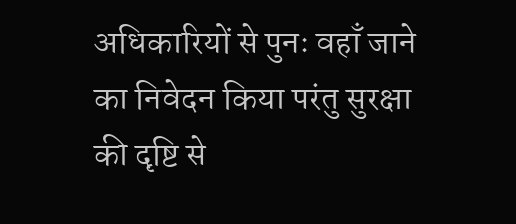अधिकारियों से पुनः वहाँ जाने का निवेदन किया परंतु सुरक्षा की दृष्टि से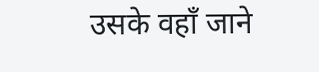उसके वहाँ जाने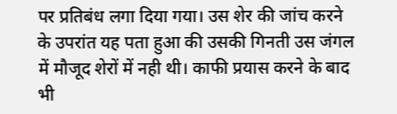पर प्रतिबंध लगा दिया गया। उस शेर की जांच करने के उपरांत यह पता हुआ की उसकी गिनती उस जंगल में मौजूद शेरों में नही थी। काफी प्रयास करने के बाद भी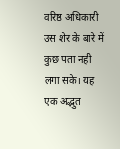वरिष्ठ अधिकारी उस शेर के बारे में कुछ पता नही लगा सके। यह एक अद्भुत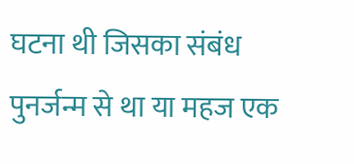घटना थी जिसका संबंध पुनर्जन्म से था या महज एक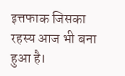इत्तफाक जिसका रहस्य आज भी बना हुआ है।